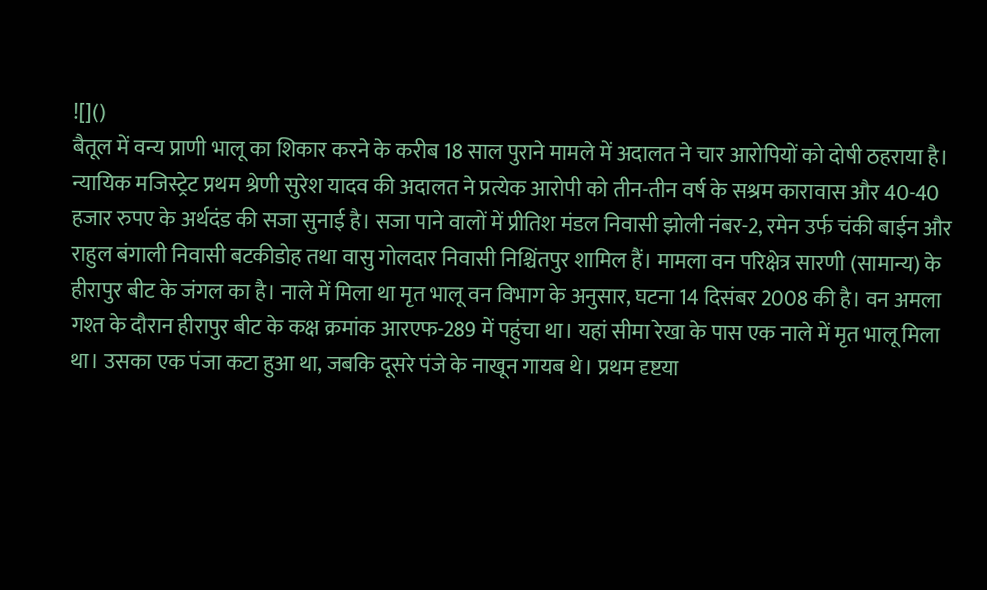![]()
बैतूल में वन्य प्राणी भालू का शिकार करने के करीब 18 साल पुराने मामले में अदालत ने चार आरोपियों को दोषी ठहराया है। न्यायिक मजिस्ट्रेट प्रथम श्रेणी सुरेश यादव की अदालत ने प्रत्येक आरोपी को तीन-तीन वर्ष के सश्रम कारावास और 40-40 हजार रुपए के अर्थदंड की सजा सुनाई है। सजा पाने वालों में प्रीतिश मंडल निवासी झोली नंबर-2, रमेन उर्फ चंकी बाईन और राहुल बंगाली निवासी बटकीडोह तथा वासु गोलदार निवासी निश्चिंतपुर शामिल हैं। मामला वन परिक्षेत्र सारणी (सामान्य) के हीरापुर बीट के जंगल का है। नाले में मिला था मृत भालू वन विभाग के अनुसार, घटना 14 दिसंबर 2008 की है। वन अमला गश्त के दौरान हीरापुर बीट के कक्ष क्रमांक आरएफ-289 में पहुंचा था। यहां सीमा रेखा के पास एक नाले में मृत भालू मिला था। उसका एक पंजा कटा हुआ था, जबकि दूसरे पंजे के नाखून गायब थे। प्रथम दृष्टया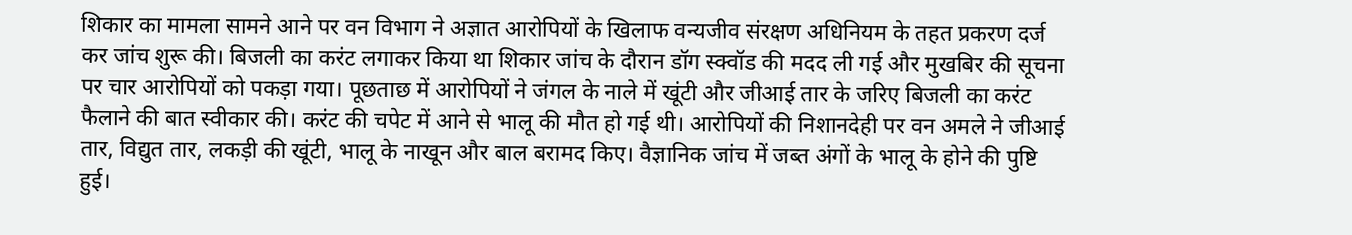शिकार का मामला सामने आने पर वन विभाग ने अज्ञात आरोपियों के खिलाफ वन्यजीव संरक्षण अधिनियम के तहत प्रकरण दर्ज कर जांच शुरू की। बिजली का करंट लगाकर किया था शिकार जांच के दौरान डॉग स्क्वॉड की मदद ली गई और मुखबिर की सूचना पर चार आरोपियों को पकड़ा गया। पूछताछ में आरोपियों ने जंगल के नाले में खूंटी और जीआई तार के जरिए बिजली का करंट फैलाने की बात स्वीकार की। करंट की चपेट में आने से भालू की मौत हो गई थी। आरोपियों की निशानदेही पर वन अमले ने जीआई तार, विद्युत तार, लकड़ी की खूंटी, भालू के नाखून और बाल बरामद किए। वैज्ञानिक जांच में जब्त अंगों के भालू के होने की पुष्टि हुई।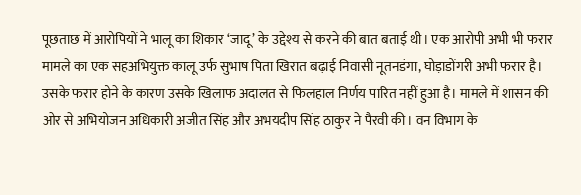पूछताछ में आरोपियों ने भालू का शिकार ‘जादू’ के उद्देश्य से करने की बात बताई थी। एक आरोपी अभी भी फरार मामले का एक सहअभियुक्त कालू उर्फ सुभाष पिता खिरात बढ़ाई निवासी नूतनडंगा, घोड़ाडोंगरी अभी फरार है। उसके फरार होने के कारण उसके खिलाफ अदालत से फिलहाल निर्णय पारित नहीं हुआ है। मामले में शासन की ओर से अभियोजन अधिकारी अजीत सिंह और अभयदीप सिंह ठाकुर ने पैरवी की। वन विभाग के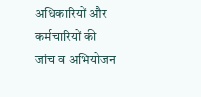अधिकारियों और कर्मचारियों की जांच व अभियोजन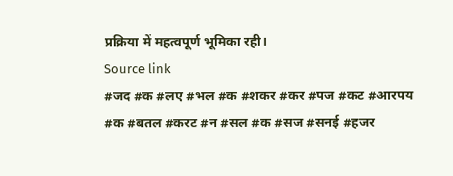प्रक्रिया में महत्वपूर्ण भूमिका रही।
Source link
#जद #क #लए #भल #क #शकर #कर #पज #कट #आरपय #क #बतल #करट #न #सल #क #सज #सनई #हजर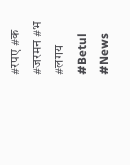#रपए #क #जरमन #भ #लगय #Betul #News